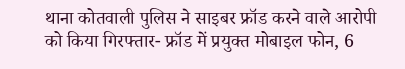थाना कोतवाली पुलिस ने साइबर फ्रॉड करने वाले आरोपी को किया गिरफ्तार- फ्रॉड में प्रयुक्त मोबाइल फोन, 6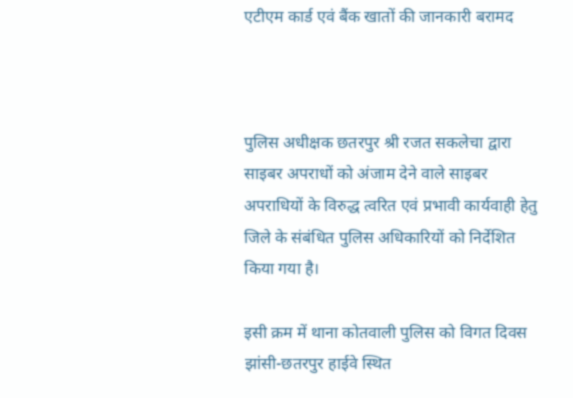एटीएम कार्ड एवं बैंक खातों की जानकारी बरामद



पुलिस अधीक्षक छतरपुर श्री रजत सकलेचा द्वारा साइबर अपराधों को अंजाम देने वाले साइबर अपराधियों के विरुद्ध त्वरित एवं प्रभावी कार्यवाही हेतु जिले के संबंधित पुलिस अधिकारियों को निर्देशित किया गया है।

इसी क्रम में थाना कोतवाली पुलिस को विगत दिवस झांसी-छतरपुर हाईवे स्थित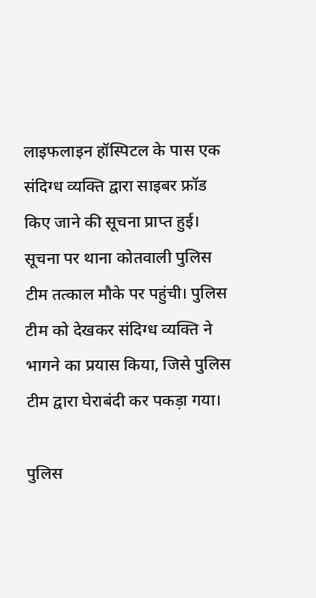लाइफलाइन हॉस्पिटल के पास एक संदिग्ध व्यक्ति द्वारा साइबर फ्रॉड किए जाने की सूचना प्राप्त हुई। सूचना पर थाना कोतवाली पुलिस टीम तत्काल मौके पर पहुंची। पुलिस टीम को देखकर संदिग्ध व्यक्ति ने भागने का प्रयास किया, जिसे पुलिस टीम द्वारा घेराबंदी कर पकड़ा गया।

पुलिस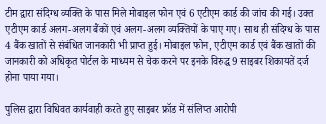टीम द्वारा संदिग्ध व्यक्ति के पास मिले मोबाइल फोन एवं 6 एटीएम कार्ड की जांच की गई। उक्त एटीएम कार्ड अलग-अलग बैंकों एवं अलग-अलग व्यक्तियों के पाए गए। साथ ही संदिग्ध के पास 4 बैंक खातों से संबंधित जानकारी भी प्राप्त हुई। मोबाइल फोन, एटीएम कार्ड एवं बैंक खातों की जानकारी को अधिकृत पोर्टल के माध्यम से चेक करने पर इनके विरुद्ध 9 साइबर शिकायतें दर्ज होना पाया गया।

पुलिस द्वारा विधिवत कार्यवाही करते हुए साइबर फ्रॉड में संलिप्त आरोपी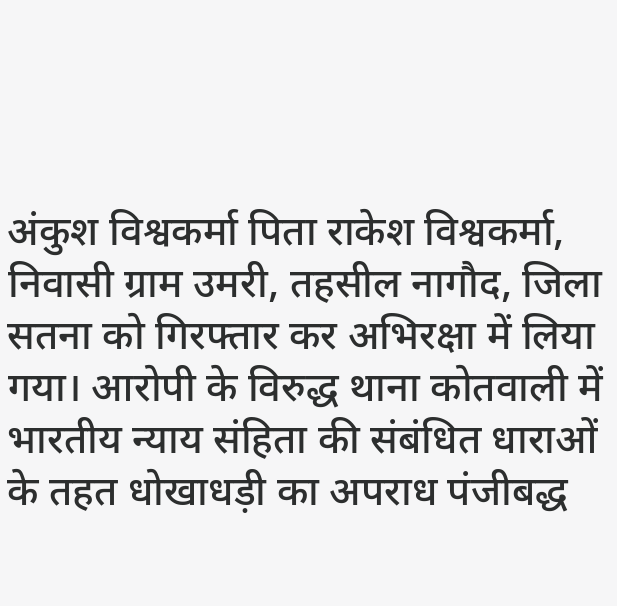अंकुश विश्वकर्मा पिता राकेश विश्वकर्मा, निवासी ग्राम उमरी, तहसील नागौद, जिला सतना को गिरफ्तार कर अभिरक्षा में लिया गया। आरोपी के विरुद्ध थाना कोतवाली में भारतीय न्याय संहिता की संबंधित धाराओं के तहत धोखाधड़ी का अपराध पंजीबद्ध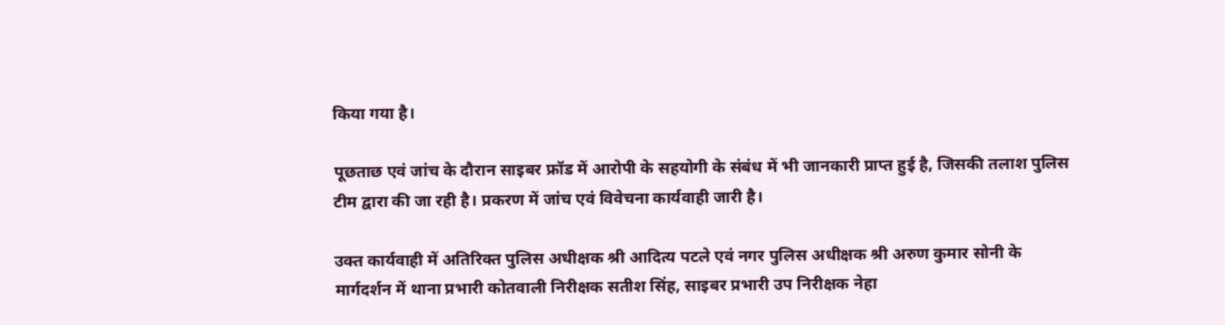किया गया है।

पूछताछ एवं जांच के दौरान साइबर फ्रॉड में आरोपी के सहयोगी के संबंध में भी जानकारी प्राप्त हुई है, जिसकी तलाश पुलिस टीम द्वारा की जा रही है। प्रकरण में जांच एवं विवेचना कार्यवाही जारी है।

उक्त कार्यवाही में अतिरिक्त पुलिस अधीक्षक श्री आदित्य पटले एवं नगर पुलिस अधीक्षक श्री अरुण कुमार सोनी के मार्गदर्शन में थाना प्रभारी कोतवाली निरीक्षक सतीश सिंह, साइबर प्रभारी उप निरीक्षक नेहा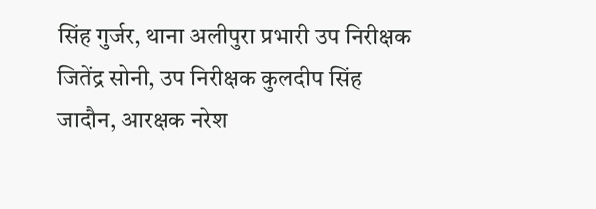सिंह गुर्जर, थाना अलीपुरा प्रभारी उप निरीक्षक जितेंद्र सोनी, उप निरीक्षक कुलदीप सिंह जादौन, आरक्षक नरेश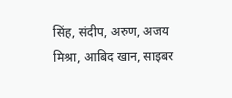सिंह, संदीप, अरुण, अजय मिश्रा, आबिद खान, साइबर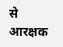से आरक्षक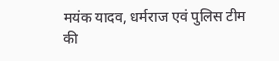मयंक यादव, धर्मराज एवं पुलिस टीम की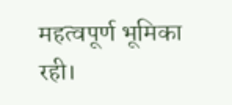महत्वपूर्ण भूमिका रही।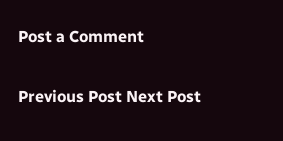Post a Comment

Previous Post Next Post